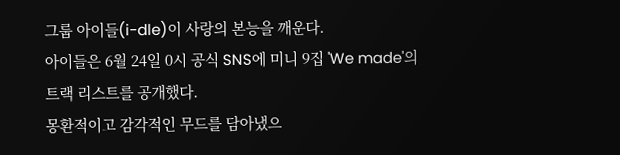그룹 아이들(i-dle)이 사랑의 본능을 깨운다.
아이들은 6월 24일 0시 공식 SNS에 미니 9집 'We made'의 트랙 리스트를 공개했다.
몽환적이고 감각적인 무드를 담아냈으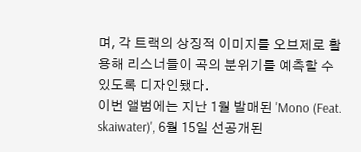며, 각 트랙의 상징적 이미지를 오브제로 활용해 리스너들이 곡의 분위기를 예측할 수 있도록 디자인됐다.
이번 앨범에는 지난 1월 발매된 'Mono (Feat. skaiwater)', 6월 15일 선공개된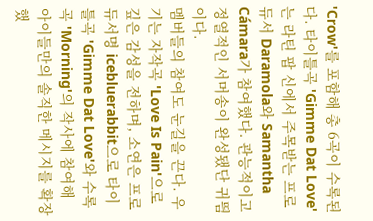'Crow'를 포함해 총 6곡이 수록된다. 타이틀곡 'Gimme Dat Love'는 라틴 팝 신에서 주목받는 프로듀서 Daramola와 Samantha Cámara가 참여했다. 관능적이고 정열적인 서머송이 완성됐단 귀띔이다.
멤버들의 참여도 눈길을 끈다. 우기는 자작곡 'Love Is Pain'으로 깊은 감성을 전하며, 소연은 프로듀서명 icebluerabbit으로 타이틀곡 'Gimme Dat Love'와 수록곡 'Morning'의 작사에 참여해 아이들만의 솔직한 메시지를 확장했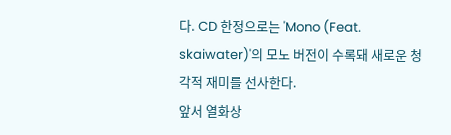다. CD 한정으로는 'Mono (Feat. skaiwater)'의 모노 버전이 수록돼 새로운 청각적 재미를 선사한다.
앞서 열화상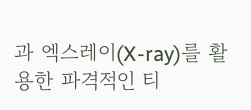과 엑스레이(X-ray)를 활용한 파격적인 티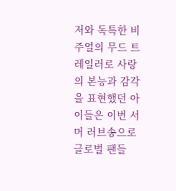저와 독특한 비주얼의 무드 트레일러로 사랑의 본능과 감각을 표현했던 아이들은 이번 서머 러브송으로 글로벌 팬들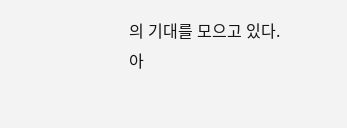의 기대를 모으고 있다.
아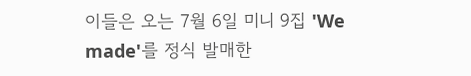이들은 오는 7월 6일 미니 9집 'We made'를 정식 발매한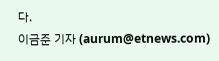다.
이금준 기자 (aurum@etnews.com)